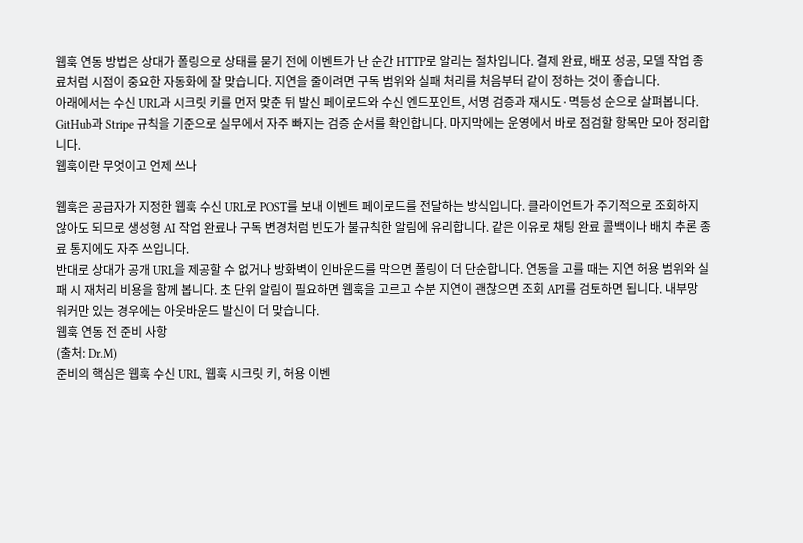웹훅 연동 방법은 상대가 폴링으로 상태를 묻기 전에 이벤트가 난 순간 HTTP로 알리는 절차입니다. 결제 완료, 배포 성공, 모델 작업 종료처럼 시점이 중요한 자동화에 잘 맞습니다. 지연을 줄이려면 구독 범위와 실패 처리를 처음부터 같이 정하는 것이 좋습니다.
아래에서는 수신 URL과 시크릿 키를 먼저 맞춘 뒤 발신 페이로드와 수신 엔드포인트, 서명 검증과 재시도·멱등성 순으로 살펴봅니다. GitHub과 Stripe 규칙을 기준으로 실무에서 자주 빠지는 검증 순서를 확인합니다. 마지막에는 운영에서 바로 점검할 항목만 모아 정리합니다.
웹훅이란 무엇이고 언제 쓰나

웹훅은 공급자가 지정한 웹훅 수신 URL로 POST를 보내 이벤트 페이로드를 전달하는 방식입니다. 클라이언트가 주기적으로 조회하지 않아도 되므로 생성형 AI 작업 완료나 구독 변경처럼 빈도가 불규칙한 알림에 유리합니다. 같은 이유로 채팅 완료 콜백이나 배치 추론 종료 통지에도 자주 쓰입니다.
반대로 상대가 공개 URL을 제공할 수 없거나 방화벽이 인바운드를 막으면 폴링이 더 단순합니다. 연동을 고를 때는 지연 허용 범위와 실패 시 재처리 비용을 함께 봅니다. 초 단위 알림이 필요하면 웹훅을 고르고 수분 지연이 괜찮으면 조회 API를 검토하면 됩니다. 내부망 워커만 있는 경우에는 아웃바운드 발신이 더 맞습니다.
웹훅 연동 전 준비 사항
(출처: Dr.M)
준비의 핵심은 웹훅 수신 URL, 웹훅 시크릿 키, 허용 이벤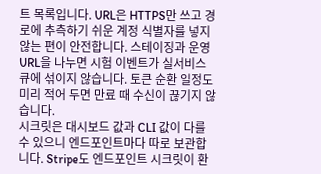트 목록입니다. URL은 HTTPS만 쓰고 경로에 추측하기 쉬운 계정 식별자를 넣지 않는 편이 안전합니다. 스테이징과 운영 URL을 나누면 시험 이벤트가 실서비스 큐에 섞이지 않습니다. 토큰 순환 일정도 미리 적어 두면 만료 때 수신이 끊기지 않습니다.
시크릿은 대시보드 값과 CLI 값이 다를 수 있으니 엔드포인트마다 따로 보관합니다. Stripe도 엔드포인트 시크릿이 환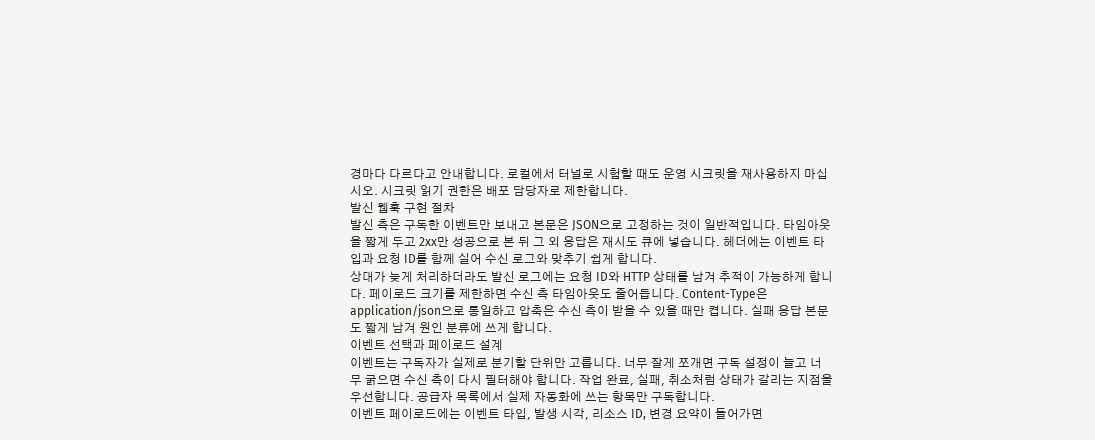경마다 다르다고 안내합니다. 로컬에서 터널로 시험할 때도 운영 시크릿을 재사용하지 마십시오. 시크릿 읽기 권한은 배포 담당자로 제한합니다.
발신 웹훅 구현 절차
발신 측은 구독한 이벤트만 보내고 본문은 JSON으로 고정하는 것이 일반적입니다. 타임아웃을 짧게 두고 2xx만 성공으로 본 뒤 그 외 응답은 재시도 큐에 넣습니다. 헤더에는 이벤트 타입과 요청 ID를 함께 실어 수신 로그와 맞추기 쉽게 합니다.
상대가 늦게 처리하더라도 발신 로그에는 요청 ID와 HTTP 상태를 남겨 추적이 가능하게 합니다. 페이로드 크기를 제한하면 수신 측 타임아웃도 줄어듭니다. Content-Type은 application/json으로 통일하고 압축은 수신 측이 받을 수 있을 때만 켭니다. 실패 응답 본문도 짧게 남겨 원인 분류에 쓰게 합니다.
이벤트 선택과 페이로드 설계
이벤트는 구독자가 실제로 분기할 단위만 고릅니다. 너무 잘게 쪼개면 구독 설정이 늘고 너무 굵으면 수신 측이 다시 필터해야 합니다. 작업 완료, 실패, 취소처럼 상태가 갈리는 지점을 우선합니다. 공급자 목록에서 실제 자동화에 쓰는 항목만 구독합니다.
이벤트 페이로드에는 이벤트 타입, 발생 시각, 리소스 ID, 변경 요약이 들어가면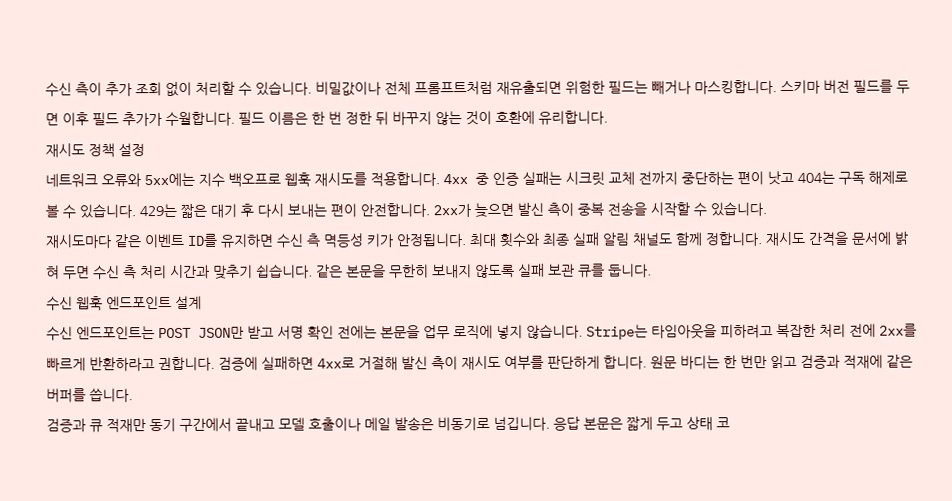수신 측이 추가 조회 없이 처리할 수 있습니다. 비밀값이나 전체 프롬프트처럼 재유출되면 위험한 필드는 빼거나 마스킹합니다. 스키마 버전 필드를 두면 이후 필드 추가가 수월합니다. 필드 이름은 한 번 정한 뒤 바꾸지 않는 것이 호환에 유리합니다.
재시도 정책 설정
네트워크 오류와 5xx에는 지수 백오프로 웹훅 재시도를 적용합니다. 4xx 중 인증 실패는 시크릿 교체 전까지 중단하는 편이 낫고 404는 구독 해제로 볼 수 있습니다. 429는 짧은 대기 후 다시 보내는 편이 안전합니다. 2xx가 늦으면 발신 측이 중복 전송을 시작할 수 있습니다.
재시도마다 같은 이벤트 ID를 유지하면 수신 측 멱등성 키가 안정됩니다. 최대 횟수와 최종 실패 알림 채널도 함께 정합니다. 재시도 간격을 문서에 밝혀 두면 수신 측 처리 시간과 맞추기 쉽습니다. 같은 본문을 무한히 보내지 않도록 실패 보관 큐를 둡니다.
수신 웹훅 엔드포인트 설계
수신 엔드포인트는 POST JSON만 받고 서명 확인 전에는 본문을 업무 로직에 넣지 않습니다. Stripe는 타임아웃을 피하려고 복잡한 처리 전에 2xx를 빠르게 반환하라고 권합니다. 검증에 실패하면 4xx로 거절해 발신 측이 재시도 여부를 판단하게 합니다. 원문 바디는 한 번만 읽고 검증과 적재에 같은 버퍼를 씁니다.
검증과 큐 적재만 동기 구간에서 끝내고 모델 호출이나 메일 발송은 비동기로 넘깁니다. 응답 본문은 짧게 두고 상태 코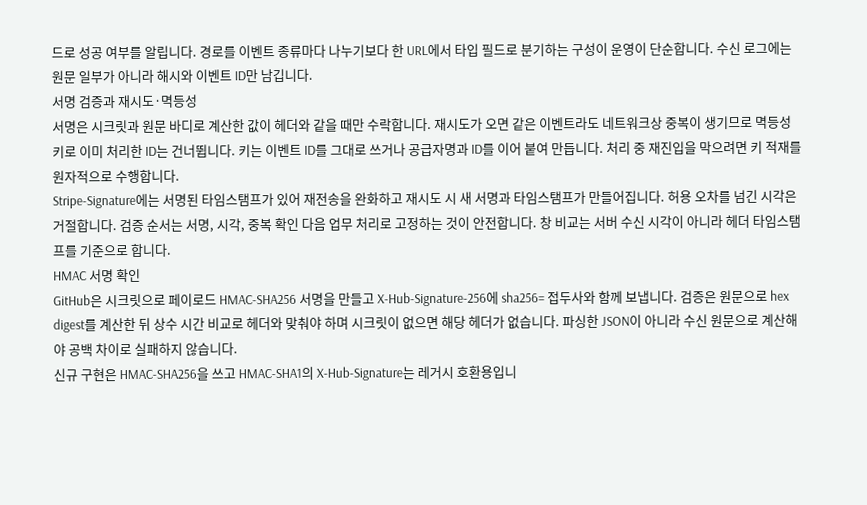드로 성공 여부를 알립니다. 경로를 이벤트 종류마다 나누기보다 한 URL에서 타입 필드로 분기하는 구성이 운영이 단순합니다. 수신 로그에는 원문 일부가 아니라 해시와 이벤트 ID만 남깁니다.
서명 검증과 재시도·멱등성
서명은 시크릿과 원문 바디로 계산한 값이 헤더와 같을 때만 수락합니다. 재시도가 오면 같은 이벤트라도 네트워크상 중복이 생기므로 멱등성 키로 이미 처리한 ID는 건너뜁니다. 키는 이벤트 ID를 그대로 쓰거나 공급자명과 ID를 이어 붙여 만듭니다. 처리 중 재진입을 막으려면 키 적재를 원자적으로 수행합니다.
Stripe-Signature에는 서명된 타임스탬프가 있어 재전송을 완화하고 재시도 시 새 서명과 타임스탬프가 만들어집니다. 허용 오차를 넘긴 시각은 거절합니다. 검증 순서는 서명, 시각, 중복 확인 다음 업무 처리로 고정하는 것이 안전합니다. 창 비교는 서버 수신 시각이 아니라 헤더 타임스탬프를 기준으로 합니다.
HMAC 서명 확인
GitHub은 시크릿으로 페이로드 HMAC-SHA256 서명을 만들고 X-Hub-Signature-256에 sha256= 접두사와 함께 보냅니다. 검증은 원문으로 hex digest를 계산한 뒤 상수 시간 비교로 헤더와 맞춰야 하며 시크릿이 없으면 해당 헤더가 없습니다. 파싱한 JSON이 아니라 수신 원문으로 계산해야 공백 차이로 실패하지 않습니다.
신규 구현은 HMAC-SHA256을 쓰고 HMAC-SHA1의 X-Hub-Signature는 레거시 호환용입니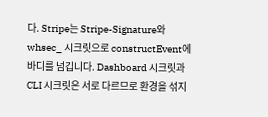다. Stripe는 Stripe-Signature와 whsec_ 시크릿으로 constructEvent에 바디를 넘깁니다. Dashboard 시크릿과 CLI 시크릿은 서로 다르므로 환경을 섞지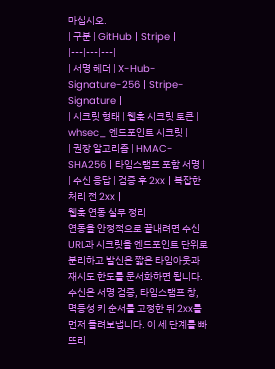마십시오.
| 구분 | GitHub | Stripe |
|---|---|---|
| 서명 헤더 | X-Hub-Signature-256 | Stripe-Signature |
| 시크릿 형태 | 웹훅 시크릿 토큰 | whsec_ 엔드포인트 시크릿 |
| 권장 알고리즘 | HMAC-SHA256 | 타임스탬프 포함 서명 |
| 수신 응답 | 검증 후 2xx | 복잡한 처리 전 2xx |
웹훅 연동 실무 정리
연동을 안정적으로 끝내려면 수신 URL과 시크릿을 엔드포인트 단위로 분리하고 발신은 짧은 타임아웃과 재시도 한도를 문서화하면 됩니다. 수신은 서명 검증, 타임스탬프 창, 멱등성 키 순서를 고정한 뒤 2xx를 먼저 돌려보냅니다. 이 세 단계를 빠뜨리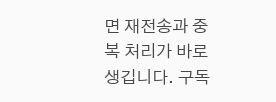면 재전송과 중복 처리가 바로 생깁니다. 구독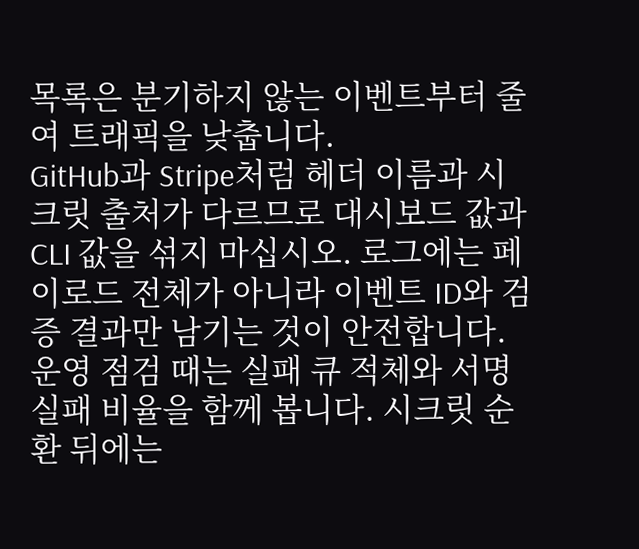목록은 분기하지 않는 이벤트부터 줄여 트래픽을 낮춥니다.
GitHub과 Stripe처럼 헤더 이름과 시크릿 출처가 다르므로 대시보드 값과 CLI 값을 섞지 마십시오. 로그에는 페이로드 전체가 아니라 이벤트 ID와 검증 결과만 남기는 것이 안전합니다. 운영 점검 때는 실패 큐 적체와 서명 실패 비율을 함께 봅니다. 시크릿 순환 뒤에는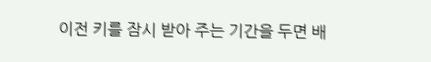이전 키를 잠시 받아 주는 기간을 두면 배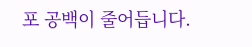포 공백이 줄어듭니다.